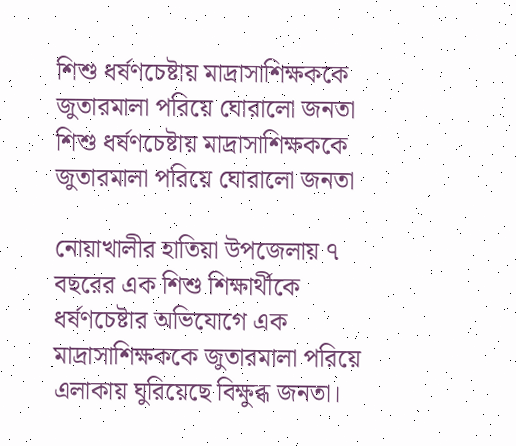শিশু ধর্ষণচেষ্টায় মাদ্রাসাশিক্ষককে জুতারমালা পরিয়ে ঘোরালো জনতা
শিশু ধর্ষণচেষ্টায় মাদ্রাসাশিক্ষককে জুতারমালা পরিয়ে ঘোরালো জনতা

নোয়াখালীর হাতিয়া উপজেলায় ৭ বছরের এক শিশু শিক্ষার্থীকে ধর্ষণচেষ্টার অভিযোগে এক মাদ্রাসাশিক্ষককে জুতারমালা পরিয়ে এলাকায় ঘুরিয়েছে বিক্ষুব্ধ জনতা।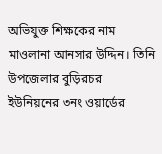অভিযুক্ত শিক্ষকের নাম মাওলানা আনসার উদ্দিন। তিনি উপজেলার বুড়িরচর ইউনিয়নের ৩নং ওয়ার্ডের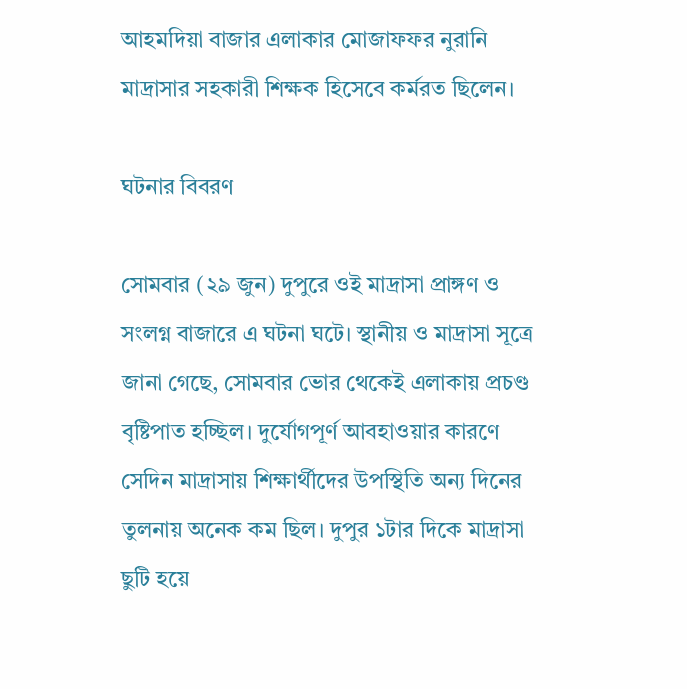আহমদিয়া বাজার এলাকার মোজাফফর নুরানি মাদ্রাসার সহকারী শিক্ষক হিসেবে কর্মরত ছিলেন।

ঘটনার বিবরণ

সোমবার (২৯ জুন) দুপুরে ওই মাদ্রাসা প্রাঙ্গণ ও সংলগ্ন বাজারে এ ঘটনা ঘটে। স্থানীয় ও মাদ্রাসা সূত্রে জানা গেছে, সোমবার ভোর থেকেই এলাকায় প্রচণ্ড বৃষ্টিপাত হচ্ছিল। দুর্যোগপূর্ণ আবহাওয়ার কারণে সেদিন মাদ্রাসায় শিক্ষার্থীদের উপস্থিতি অন্য দিনের তুলনায় অনেক কম ছিল। দুপুর ১টার দিকে মাদ্রাসা ছুটি হয়ে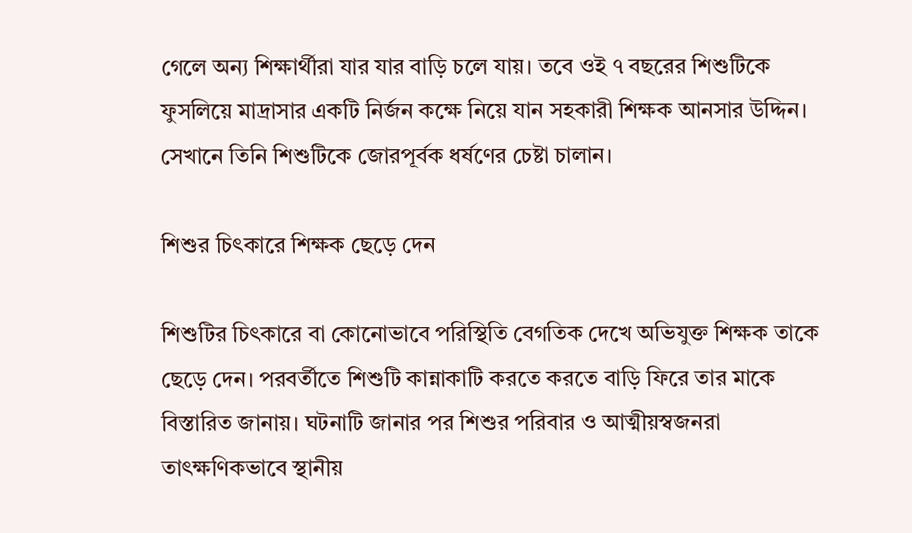গেলে অন্য শিক্ষার্থীরা যার যার বাড়ি চলে যায়। তবে ওই ৭ বছরের শিশুটিকে ফুসলিয়ে মাদ্রাসার একটি নির্জন কক্ষে নিয়ে যান সহকারী শিক্ষক আনসার উদ্দিন। সেখানে তিনি শিশুটিকে জোরপূর্বক ধর্ষণের চেষ্টা চালান।

শিশুর চিৎকারে শিক্ষক ছেড়ে দেন

শিশুটির চিৎকারে বা কোনোভাবে পরিস্থিতি বেগতিক দেখে অভিযুক্ত শিক্ষক তাকে ছেড়ে দেন। পরবর্তীতে শিশুটি কান্নাকাটি করতে করতে বাড়ি ফিরে তার মাকে বিস্তারিত জানায়। ঘটনাটি জানার পর শিশুর পরিবার ও আত্মীয়স্বজনরা তাৎক্ষণিকভাবে স্থানীয়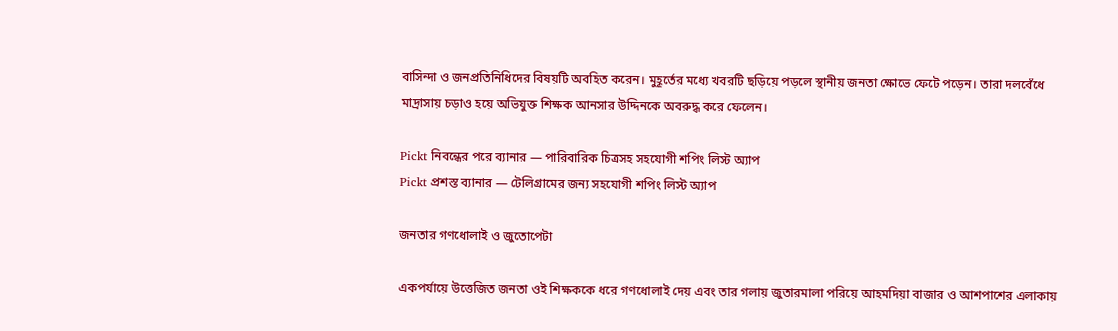বাসিন্দা ও জনপ্রতিনিধিদের বিষয়টি অবহিত করেন। মুহূর্তের মধ্যে খবরটি ছড়িয়ে পড়লে স্থানীয় জনতা ক্ষোভে ফেটে পড়েন। তারা দলবেঁধে মাদ্রাসায় চড়াও হয়ে অভিযুক্ত শিক্ষক আনসার উদ্দিনকে অবরুদ্ধ করে ফেলেন।

Pickt নিবন্ধের পরে ব্যানার — পারিবারিক চিত্রসহ সহযোগী শপিং লিস্ট অ্যাপ
Pickt প্রশস্ত ব্যানার — টেলিগ্রামের জন্য সহযোগী শপিং লিস্ট অ্যাপ

জনতার গণধোলাই ও জুতোপেটা

একপর্যায়ে উত্তেজিত জনতা ওই শিক্ষককে ধরে গণধোলাই দেয় এবং তার গলায় জুতারমালা পরিয়ে আহমদিয়া বাজার ও আশপাশের এলাকায়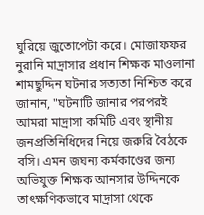ঘুরিয়ে জুতোপেটা করে। মোজাফফর নুরানি মাদ্রাসার প্রধান শিক্ষক মাওলানা শামছুদ্দিন ঘটনার সত্যতা নিশ্চিত করে জানান, "ঘটনাটি জানার পরপরই আমরা মাদ্রাসা কমিটি এবং স্থানীয় জনপ্রতিনিধিদের নিয়ে জরুরি বৈঠকে বসি। এমন জঘন্য কর্মকাণ্ডের জন্য অভিযুক্ত শিক্ষক আনসার উদ্দিনকে তাৎক্ষণিকভাবে মাদ্রাসা থেকে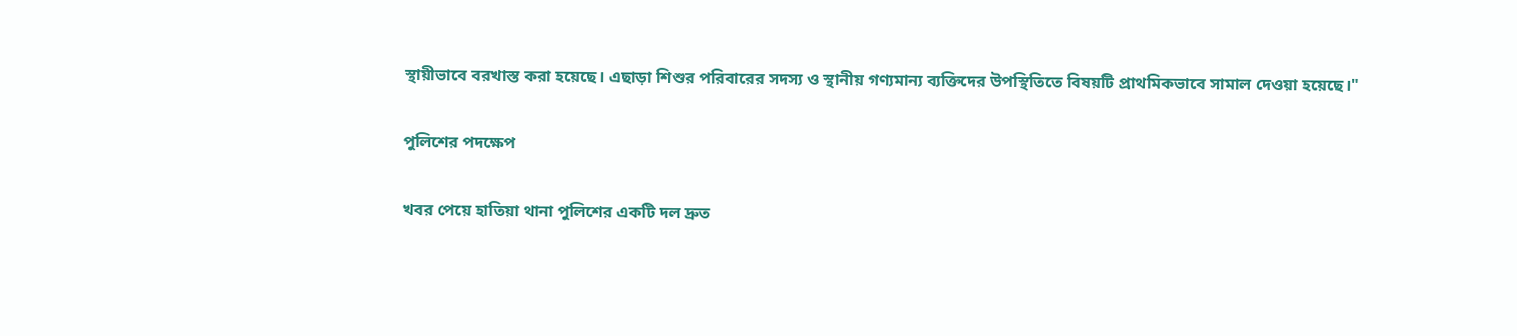স্থায়ীভাবে বরখাস্ত করা হয়েছে। এছাড়া শিশুর পরিবারের সদস্য ও স্থানীয় গণ্যমান্য ব্যক্তিদের উপস্থিতিতে বিষয়টি প্রাথমিকভাবে সামাল দেওয়া হয়েছে।"

পুলিশের পদক্ষেপ

খবর পেয়ে হাতিয়া থানা পুলিশের একটি দল দ্রুত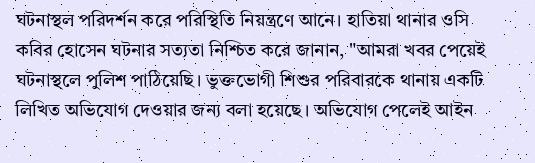ঘটনাস্থল পরিদর্শন করে পরিস্থিতি নিয়ন্ত্রণে আনে। হাতিয়া থানার ওসি কবির হোসেন ঘটনার সত্যতা নিশ্চিত করে জানান, "আমরা খবর পেয়েই ঘটনাস্থলে পুলিশ পাঠিয়েছি। ভুক্তভোগী শিশুর পরিবারকে থানায় একটি লিখিত অভিযোগ দেওয়ার জন্য বলা হয়েছে। অভিযোগ পেলেই আইন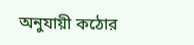অনুযায়ী কঠোর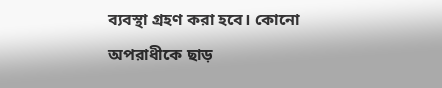ব্যবস্থা গ্রহণ করা হবে। কোনো অপরাধীকে ছাড়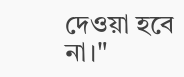দেওয়া হবে না।"